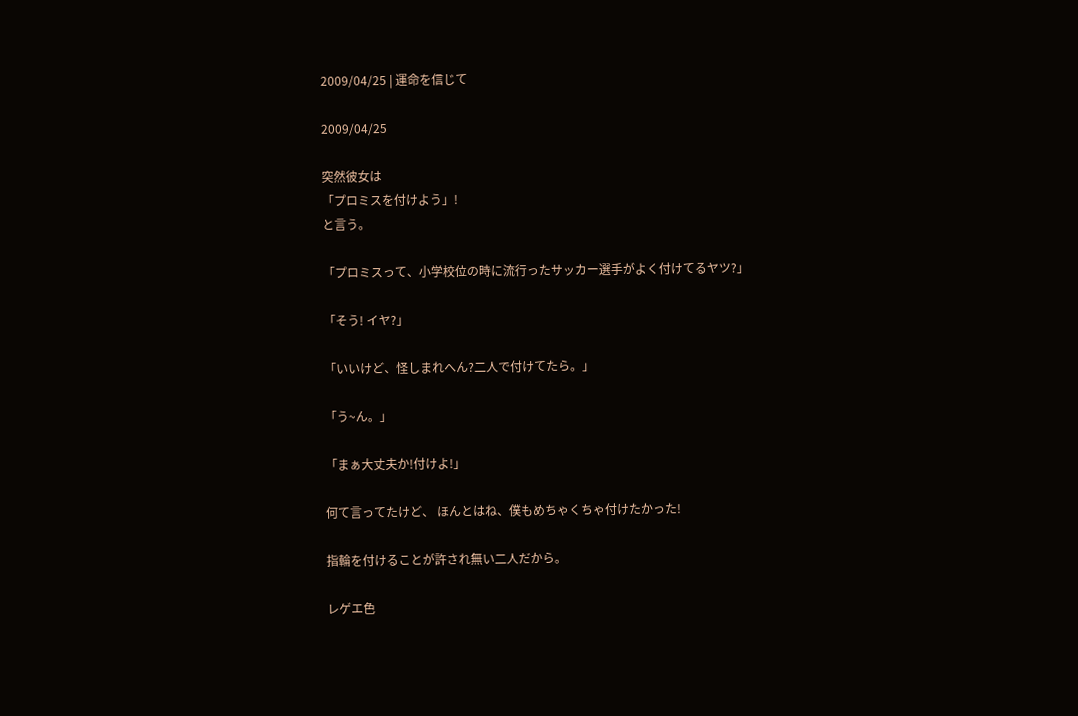2009/04/25 | 運命を信じて

2009/04/25

突然彼女は
「プロミスを付けよう」!
と言う。

「プロミスって、小学校位の時に流行ったサッカー選手がよく付けてるヤツ?」

「そう! イヤ?」

「いいけど、怪しまれへん?二人で付けてたら。」

「う~ん。」

「まぁ大丈夫か!付けよ!」

何て言ってたけど、 ほんとはね、僕もめちゃくちゃ付けたかった!

指輪を付けることが許され無い二人だから。

レゲエ色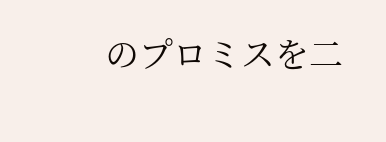のプロミスを二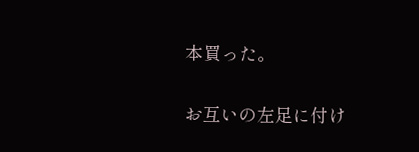本買った。

お互いの左足に付け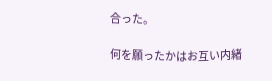合った。

何を願ったかはお互い内緒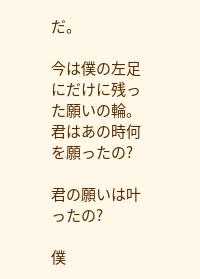だ。

今は僕の左足にだけに残った願いの輪。
君はあの時何を願ったの?

君の願いは叶ったの?

僕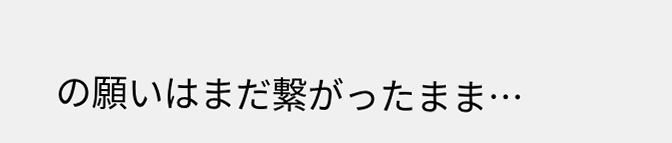の願いはまだ繋がったまま…